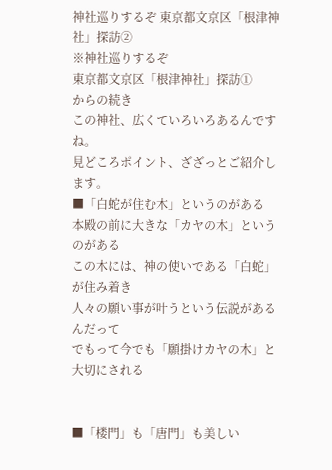神社巡りするぞ 東京都文京区「根津神社」探訪②
※神社巡りするぞ
東京都文京区「根津神社」探訪①
からの続き
この神社、広くていろいろあるんですね。
見どころポイント、ざざっとご紹介します。
■「白蛇が住む木」というのがある
本殿の前に大きな「カヤの木」というのがある
この木には、神の使いである「白蛇」が住み着き
人々の願い事が叶うという伝説があるんだって
でもって今でも「願掛けカヤの木」と大切にされる


■「楼門」も「唐門」も美しい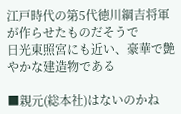江戸時代の第5代徳川綱吉将軍が作らせたものだそうで
日光東照宮にも近い、豪華で艶やかな建造物である

■親元(総本社)はないのかね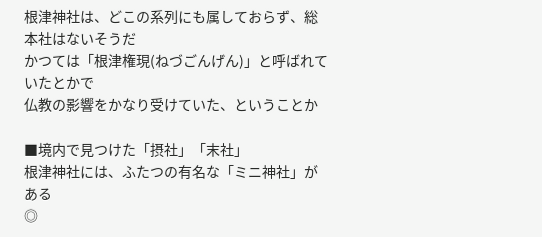根津神社は、どこの系列にも属しておらず、総本社はないそうだ
かつては「根津権現(ねづごんげん)」と呼ばれていたとかで
仏教の影響をかなり受けていた、ということか

■境内で見つけた「摂社」「末社」
根津神社には、ふたつの有名な「ミニ神社」がある
◎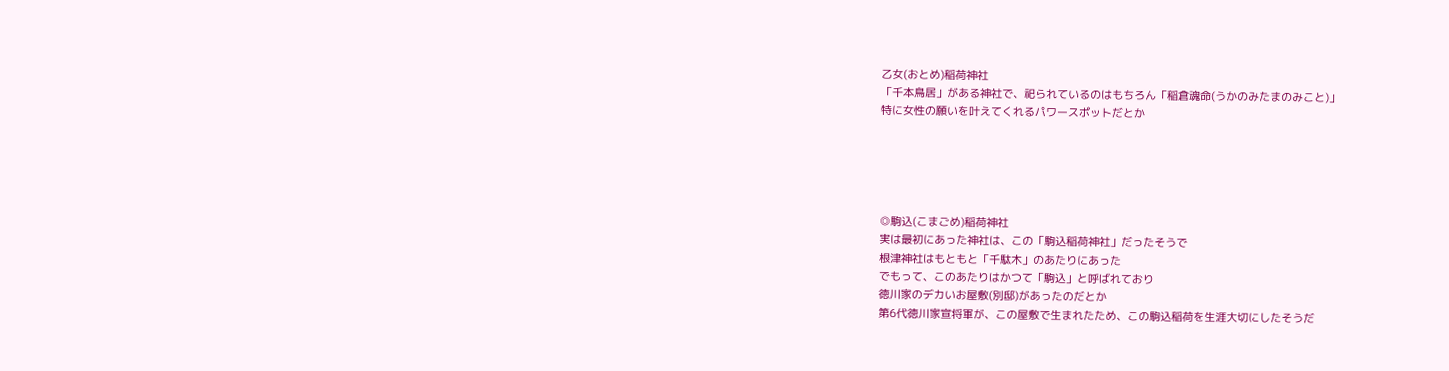乙女(おとめ)稲荷神社
「千本鳥居」がある神社で、祀られているのはもちろん「稲倉魂命(うかのみたまのみこと)」
特に女性の願いを叶えてくれるパワースポットだとか





◎駒込(こまごめ)稲荷神社
実は最初にあった神社は、この「駒込稲荷神社」だったそうで
根津神社はもともと「千駄木」のあたりにあった
でもって、このあたりはかつて「駒込」と呼ばれており
徳川家のデカいお屋敷(別邸)があったのだとか
第6代徳川家宣将軍が、この屋敷で生まれたため、この駒込稲荷を生涯大切にしたそうだ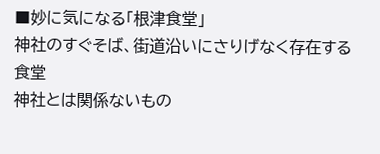■妙に気になる「根津食堂」
神社のすぐそば、街道沿いにさりげなく存在する食堂
神社とは関係ないもの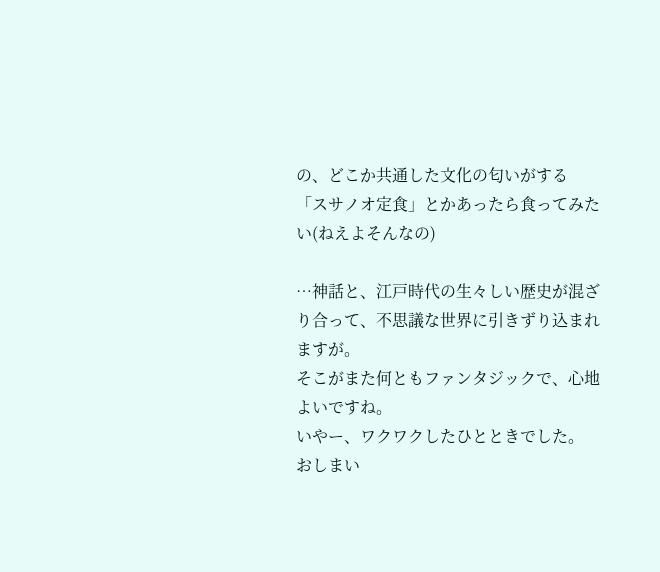の、どこか共通した文化の匂いがする
「スサノオ定食」とかあったら食ってみたい(ねえよそんなの)

…神話と、江戸時代の生々しい歴史が混ざり合って、不思議な世界に引きずり込まれますが。
そこがまた何ともファンタジックで、心地よいですね。
いやー、ワクワクしたひとときでした。
おしまい